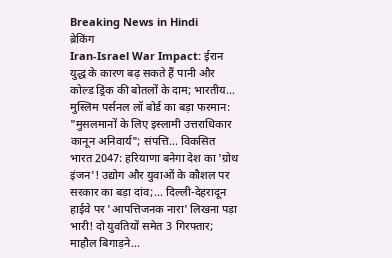Breaking News in Hindi
ब्रेकिंग
Iran-Israel War Impact: ईरान युद्ध के कारण बढ़ सकते हैं पानी और कोल्ड ड्रिंक की बोतलों के दाम; भारतीय... मुस्लिम पर्सनल लॉ बोर्ड का बड़ा फरमान: "मुसलमानों के लिए इस्लामी उत्तराधिकार कानून अनिवार्य"; संपत्ति... विकसित भारत 2047: हरियाणा बनेगा देश का 'ग्रोथ इंजन'! उद्योग और युवाओं के कौशल पर सरकार का बड़ा दांव;... दिल्ली-देहरादून हाईवे पर 'आपत्तिजनक नारा' लिखना पड़ा भारी! दो युवतियों समेत 3 गिरफ्तार; माहौल बिगाड़ने...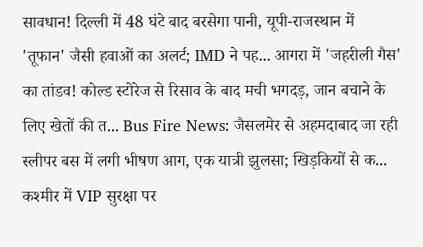सावधान! दिल्ली में 48 घंटे बाद बरसेगा पानी, यूपी-राजस्थान में 'तूफान' जैसी हवाओं का अलर्ट; IMD ने पह... आगरा में 'जहरीली गैस' का तांडव! कोल्ड स्टोरेज से रिसाव के बाद मची भगदड़, जान बचाने के लिए खेतों की त... Bus Fire News: जैसलमेर से अहमदाबाद जा रही स्लीपर बस में लगी भीषण आग, एक यात्री झुलसा; खिड़कियों से क... कश्मीर में VIP सुरक्षा पर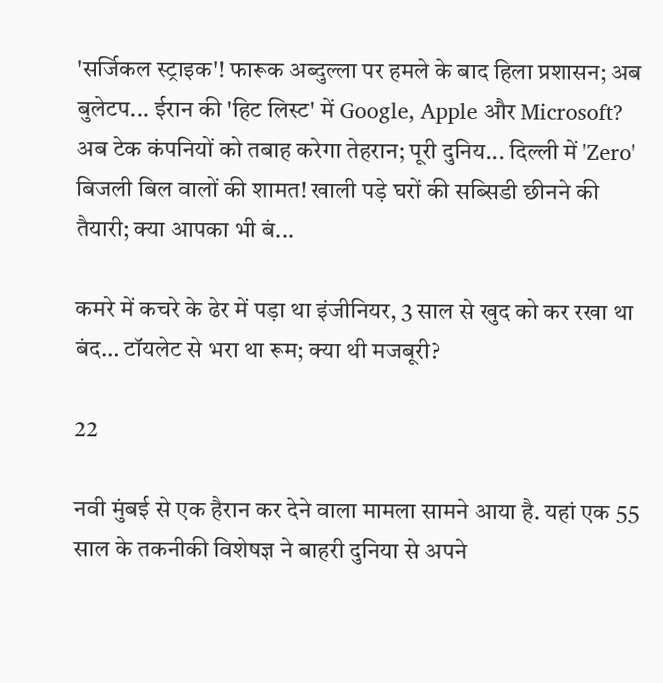'सर्जिकल स्ट्राइक'! फारूक अब्दुल्ला पर हमले के बाद हिला प्रशासन; अब बुलेटप... ईरान की 'हिट लिस्ट' में Google, Apple और Microsoft? अब टेक कंपनियों को तबाह करेगा तेहरान; पूरी दुनिय... दिल्ली में 'Zero' बिजली बिल वालों की शामत! खाली पड़े घरों की सब्सिडी छीनने की तैयारी; क्या आपका भी बं...

कमरे में कचरे के ढेर में पड़ा था इंजीनियर, 3 साल से खुद को कर रखा था बंद… टॉयलेट से भरा था रूम; क्या थी मजबूरी?

22

नवी मुंबई से एक हैरान कर देने वाला मामला सामने आया है. यहां एक 55 साल के तकनीकी विशेषज्ञ ने बाहरी दुनिया से अपने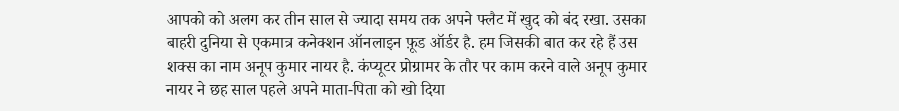आपको को अलग कर तीन साल से ज्यादा समय तक अपने फ्लैट में खुद को बंद रखा. उसका बाहरी दुनिया से एकमात्र कनेक्शन ऑनलाइन फ़ूड ऑर्डर है. हम जिसकी बात कर रहे हैं उस शक्स का नाम अनूप कुमार नायर है. कंप्यूटर प्रोग्रामर के तौर पर काम करने वाले अनूप कुमार नायर ने छह साल पहले अपने माता-पिता को खो दिया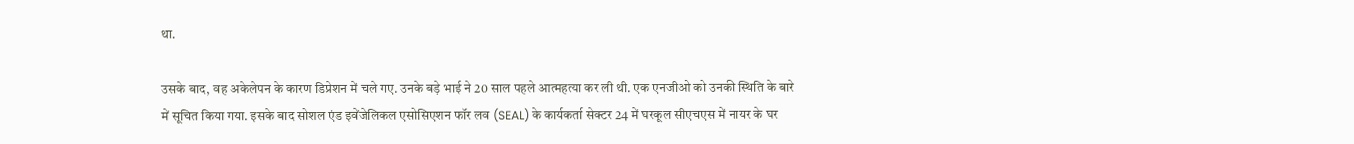था.

उसके बाद, वह अकेलेपन के कारण डिप्रेशन में चले गए. उनके बड़े भाई ने 20 साल पहले आत्महत्या कर ली थी. एक एनजीओ को उनकी स्थिति के बारे में सूचित किया गया. इसके बाद सोशल एंड इवेंजेलिकल एसोसिएशन फॉर लव (SEAL) के कार्यकर्ता सेक्टर 24 में घरकूल सीएचएस में नायर के घर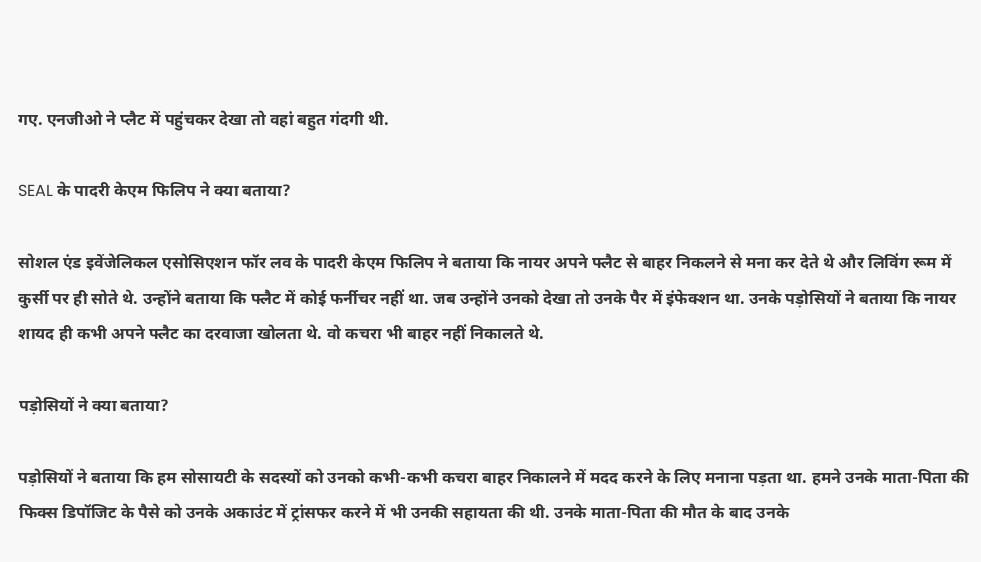गए. एनजीओ ने प्लैट में पहुंचकर देखा तो वहां बहुत गंदगी थी.

SEAL के पादरी केएम फिलिप ने क्या बताया?

सोशल एंड इवेंजेलिकल एसोसिएशन फॉर लव के पादरी केएम फिलिप ने बताया कि नायर अपने फ्लैट से बाहर निकलने से मना कर देते थे और लिविंग रूम में कुर्सी पर ही सोते थे. उन्होंने बताया कि फ्लैट में कोई फर्नीचर नहीं था. जब उन्होंने उनको देखा तो उनके पैर में इंफेक्शन था. उनके पड़ोसियों ने बताया कि नायर शायद ही कभी अपने फ्लैट का दरवाजा खोलता थे. वो कचरा भी बाहर नहीं निकालते थे.

पड़ोसियों ने क्या बताया?

पड़ोसियों ने बताया कि हम सोसायटी के सदस्यों को उनको कभी-कभी कचरा बाहर निकालने में मदद करने के लिए मनाना पड़ता था. हमने उनके माता-पिता की फिक्स डिपॉजिट के पैसे को उनके अकाउंट में ट्रांसफर करने में भी उनकी सहायता की थी. उनके माता-पिता की मौत के बाद उनके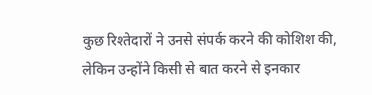कुछ रिश्तेदारों ने उनसे संपर्क करने की कोशिश की, लेकिन उन्होंने किसी से बात करने से इनकार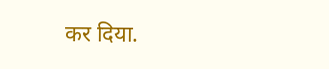कर दिया.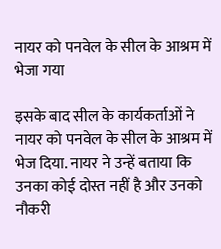नायर को पनवेल के सील के आश्रम में भेजा गया

इसके बाद सील के कार्यकर्ताओं ने नायर को पनवेल के सील के आश्रम में भेज दिया. नायर ने उन्हें बताया कि उनका कोई दोस्त नहीं है और उनको नौकरी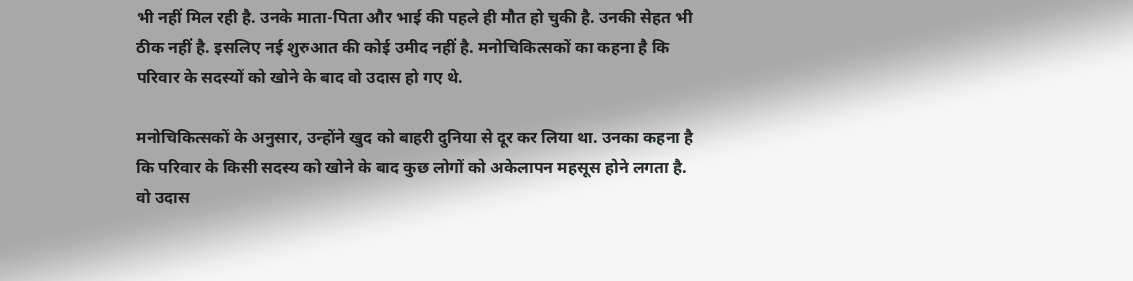भी नहीं मिल रही है. उनके माता-पिता और भाई की पहले ही मौत हो चुकी है. उनकी सेहत भी ठीक नहीं है. इसलिए नई शुरुआत की कोई उमीद नहीं है. मनोचिकित्सकों का कहना है कि परिवार के सदस्यों को खोने के बाद वो उदास हो गए थे.

मनोचिकित्सकों के अनुसार, उन्होंने खुद को बाहरी दुनिया से दूर कर लिया था. उनका कहना है कि परिवार के किसी सदस्य को खोने के बाद कुछ लोगों को अकेलापन महसूस होने लगता है. वो उदास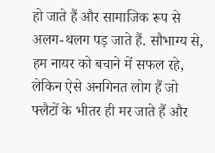हो जाते हैं और सामाजिक रूप से अलग-थलग पड़ जाते हैं. सौभाग्य से, हम नायर को बचाने में सफल रहे, लेकिन ऐसे अनगिनत लोग हैं जो फ्लैटों के भीतर ही मर जाते हैं और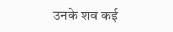उनके शव कई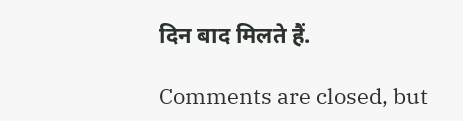दिन बाद मिलते हैं.

Comments are closed, but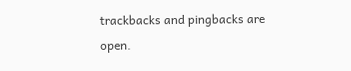trackbacks and pingbacks are open.